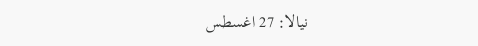نيالا: 27 اغسطس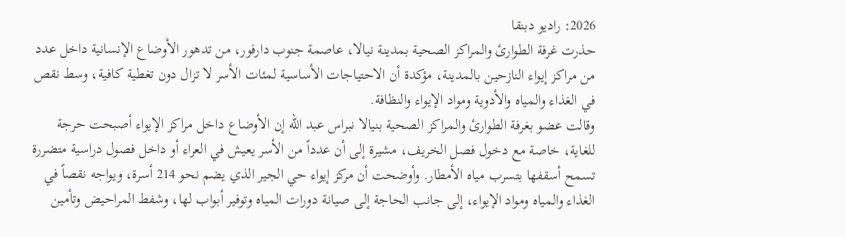2026: راديو دبنقا
حذرت غرفة الطوارئ والمراكز الصحية بمدينة نيالا، عاصمة جنوب دارفور، من تدهور الأوضاع الإنسانية داخل عدد من مراكز إيواء النازحين بالمدينة، مؤكدة أن الاحتياجات الأساسية لمئات الأسر لا تزال دون تغطية كافية، وسط نقص في الغذاء والمياه والأدوية ومواد الإيواء والنظافة.
وقالت عضو بغرفة الطوارئ والمراكز الصحية بنيالا نبراس عبد الله إن الأوضاع داخل مراكز الإيواء أصبحت حرجة للغاية، خاصة مع دخول فصل الخريف، مشيرة إلى أن عدداً من الأسر يعيش في العراء أو داخل فصول دراسية متضررة تسمح أسقفها بتسرب مياه الأمطار. وأوضحت أن مركز إيواء حي الجير الذي يضم نحو 214 أسرة، ويواجه نقصاً في الغذاء والمياه ومواد الإيواء، إلى جانب الحاجة إلى صيانة دورات المياه وتوفير أبواب لها، وشفط المراحيض وتأمين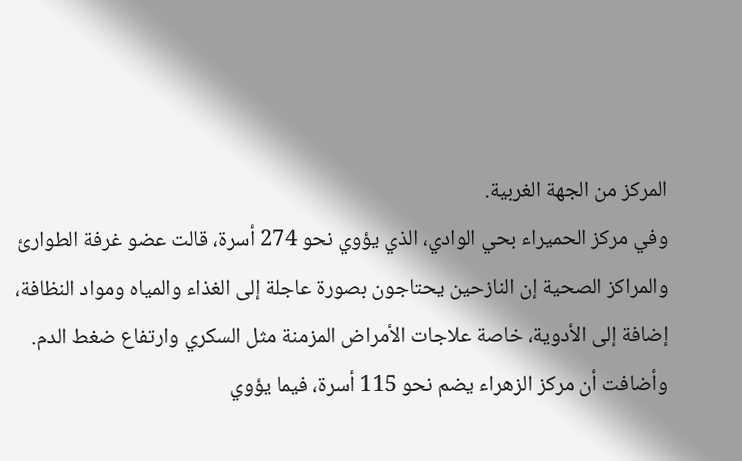المركز من الجهة الغربية.
وفي مركز الحميراء بحي الوادي، الذي يؤوي نحو 274 أسرة، قالت عضو غرفة الطوارئ والمراكز الصحية إن النازحين يحتاجون بصورة عاجلة إلى الغذاء والمياه ومواد النظافة، إضافة إلى الأدوية، خاصة علاجات الأمراض المزمنة مثل السكري وارتفاع ضغط الدم. وأضافت أن مركز الزهراء يضم نحو 115 أسرة، فيما يؤوي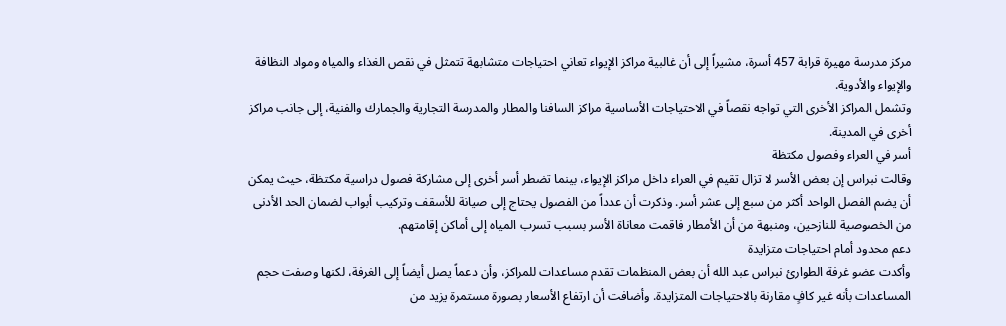مركز مدرسة مهيرة قرابة 457 أسرة، مشيراً إلى أن غالبية مراكز الإيواء تعاني احتياجات متشابهة تتمثل في نقص الغذاء والمياه ومواد النظافة والإيواء والأدوية.
وتشمل المراكز الأخرى التي تواجه نقصاً في الاحتياجات الأساسية مراكز السافنا والمطار والمدرسة التجارية والجمارك والفنية، إلى جانب مراكز أخرى في المدينة.
أسر في العراء وفصول مكتظة
وقالت نبراس إن بعض الأسر لا تزال تقيم في العراء داخل مراكز الإيواء، بينما تضطر أسر أخرى إلى مشاركة فصول دراسية مكتظة، حيث يمكن أن يضم الفصل الواحد أكثر من سبع إلى عشر أسر. وذكرت أن عدداً من الفصول يحتاج إلى صيانة للأسقف وتركيب أبواب لضمان الحد الأدنى من الخصوصية للنازحين، ومنبهة من أن الأمطار فاقمت معاناة الأسر بسبب تسرب المياه إلى أماكن إقامتهم.
دعم محدود أمام احتياجات متزايدة
وأكدت عضو غرفة الطوارئ نبراس عبد الله أن بعض المنظمات تقدم مساعدات للمراكز، وأن دعماً يصل أيضاً إلى الغرفة، لكنها وصفت حجم المساعدات بأنه غير كافٍ مقارنة بالاحتياجات المتزايدة. وأضافت أن ارتفاع الأسعار بصورة مستمرة يزيد من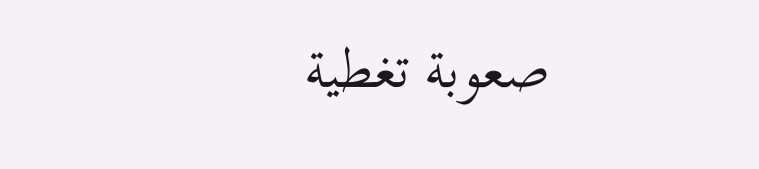صعوبة تغطية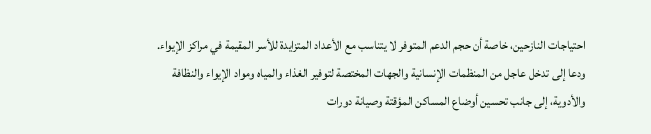احتياجات النازحين، خاصة أن حجم الدعم المتوفر لا يتناسب مع الأعداد المتزايدة للأسر المقيمة في مراكز الإيواء. ودعا إلى تدخل عاجل من المنظمات الإنسانية والجهات المختصة لتوفير الغذاء والمياه ومواد الإيواء والنظافة والأدوية، إلى جانب تحسين أوضاع المساكن المؤقتة وصيانة دورات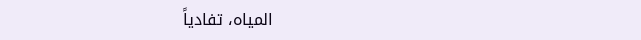المياه، تفادياً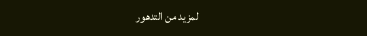لمزيد من التدهور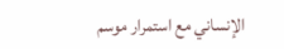الإنساني مع استمرار موسم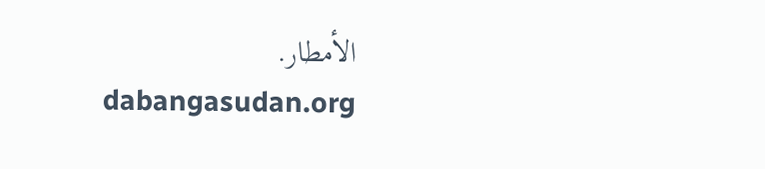الأمطار.
dabangasudan.org